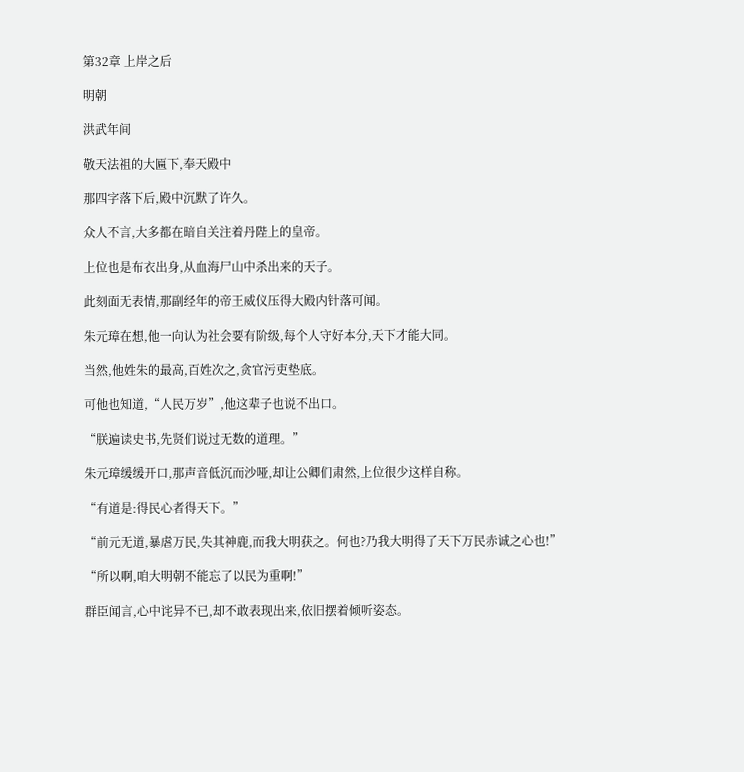第32章 上岸之后

明朝

洪武年间

敬天法祖的大匾下,奉天殿中

那四字落下后,殿中沉默了许久。

众人不言,大多都在暗自关注着丹陛上的皇帝。

上位也是布衣出身,从血海尸山中杀出来的天子。

此刻面无表情,那副经年的帝王威仪压得大殿内针落可闻。

朱元璋在想,他一向认为社会要有阶级,每个人守好本分,天下才能大同。

当然,他姓朱的最高,百姓次之,贪官污吏垫底。

可他也知道,“人民万岁”,他这辈子也说不出口。

“朕遍读史书,先贤们说过无数的道理。”

朱元璋缓缓开口,那声音低沉而沙哑,却让公卿们肃然,上位很少这样自称。

“有道是:得民心者得天下。”

“前元无道,暴虐万民,失其神鹿,而我大明获之。何也?乃我大明得了天下万民赤诚之心也!”

“所以啊,咱大明朝不能忘了以民为重啊!”

群臣闻言,心中诧异不已,却不敢表现出来,依旧摆着倾听姿态。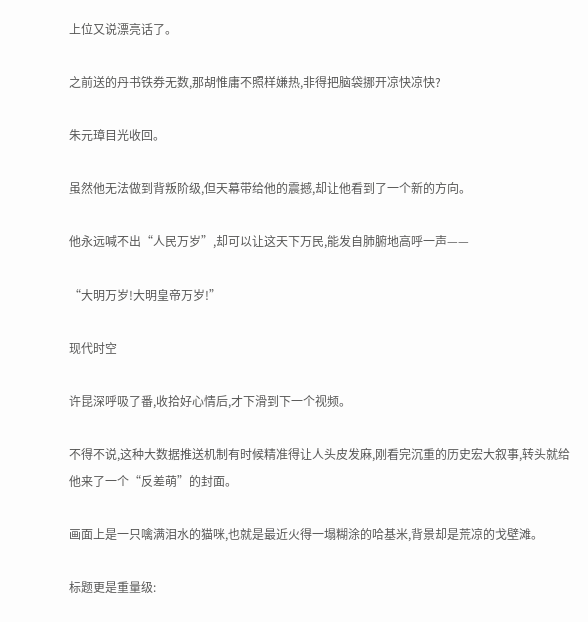上位又说漂亮话了。

之前送的丹书铁券无数,那胡惟庸不照样嫌热,非得把脑袋挪开凉快凉快?

朱元璋目光收回。

虽然他无法做到背叛阶级,但天幕带给他的震撼,却让他看到了一个新的方向。

他永远喊不出“人民万岁”,却可以让这天下万民,能发自肺腑地高呼一声——

“大明万岁!大明皇帝万岁!”

现代时空

许昆深呼吸了番,收拾好心情后,才下滑到下一个视频。

不得不说,这种大数据推送机制有时候精准得让人头皮发麻,刚看完沉重的历史宏大叙事,转头就给他来了一个“反差萌”的封面。

画面上是一只噙满泪水的猫咪,也就是最近火得一塌糊涂的哈基米,背景却是荒凉的戈壁滩。

标题更是重量级: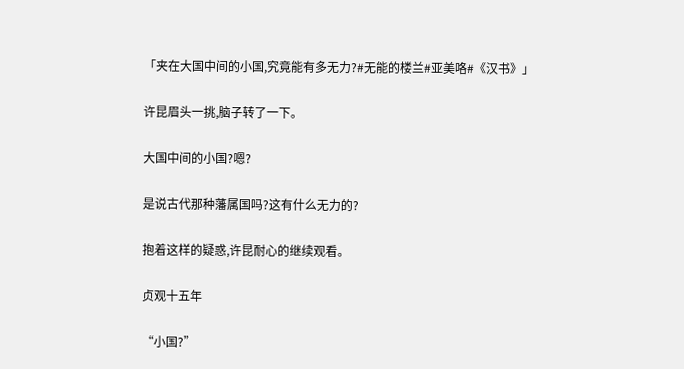「夹在大国中间的小国,究竟能有多无力?#无能的楼兰#亚美咯#《汉书》」

许昆眉头一挑,脑子转了一下。

大国中间的小国?嗯?

是说古代那种藩属国吗?这有什么无力的?

抱着这样的疑惑,许昆耐心的继续观看。

贞观十五年

“小国?”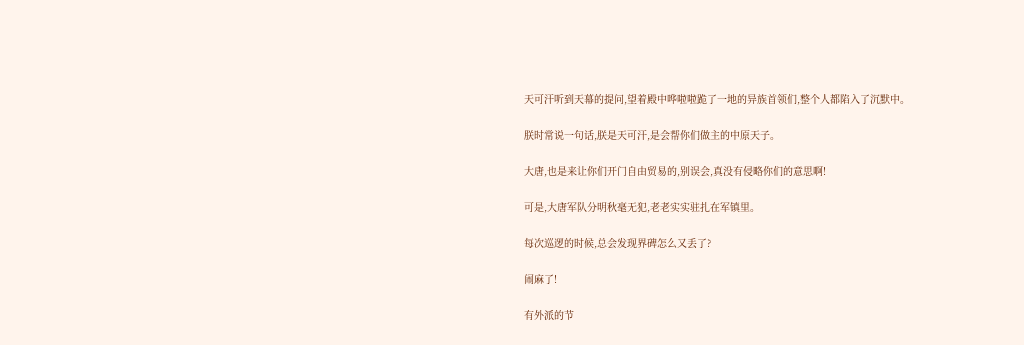天可汗听到天幕的提问,望着殿中哗啦啦跪了一地的异族首领们,整个人都陷入了沉默中。

朕时常说一句话,朕是天可汗,是会帮你们做主的中原天子。

大唐,也是来让你们开门自由贸易的,别误会,真没有侵略你们的意思啊!

可是,大唐军队分明秋毫无犯,老老实实驻扎在军镇里。

每次巡逻的时候,总会发现界碑怎么又丢了?

闹麻了!

有外派的节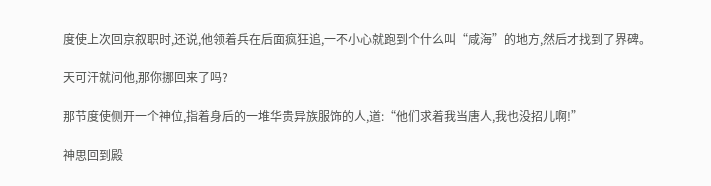度使上次回京叙职时,还说,他领着兵在后面疯狂追,一不小心就跑到个什么叫“咸海”的地方,然后才找到了界碑。

天可汗就问他,那你挪回来了吗?

那节度使侧开一个神位,指着身后的一堆华贵异族服饰的人,道:“他们求着我当唐人,我也没招儿啊!”

神思回到殿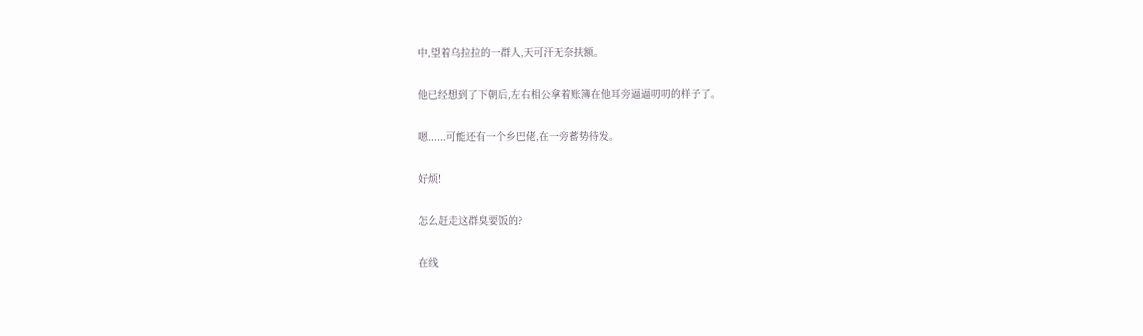中,望着乌拉拉的一群人,天可汗无奈扶额。

他已经想到了下朝后,左右相公拿着账簿在他耳旁逼逼叨叨的样子了。

嗯......可能还有一个乡巴佬,在一旁蓄势待发。

好烦!

怎么赶走这群臭要饭的?

在线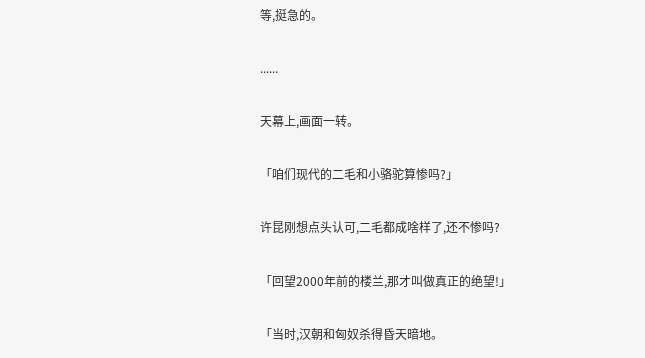等,挺急的。

......

天幕上,画面一转。

「咱们现代的二毛和小骆驼算惨吗?」

许昆刚想点头认可,二毛都成啥样了,还不惨吗?

「回望2000年前的楼兰,那才叫做真正的绝望!」

「当时,汉朝和匈奴杀得昏天暗地。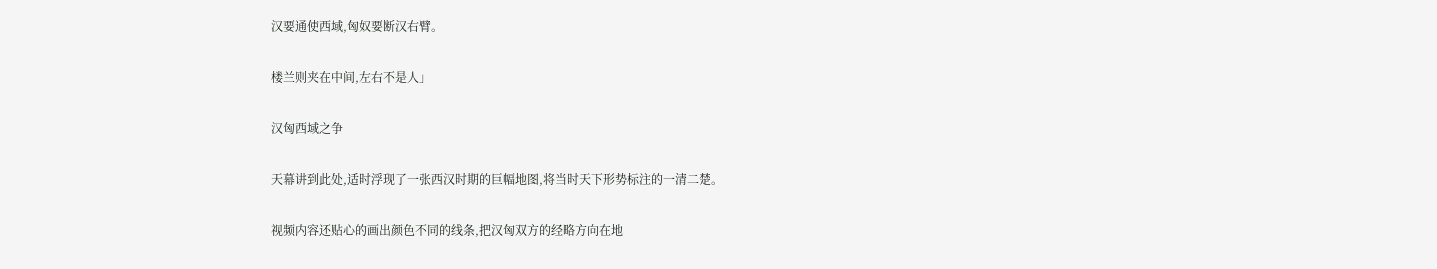汉要通使西域,匈奴要断汉右臂。

楼兰则夹在中间,左右不是人」

汉匈西域之争

天幕讲到此处,适时浮现了一张西汉时期的巨幅地图,将当时天下形势标注的一清二楚。

视频内容还贴心的画出颜色不同的线条,把汉匈双方的经略方向在地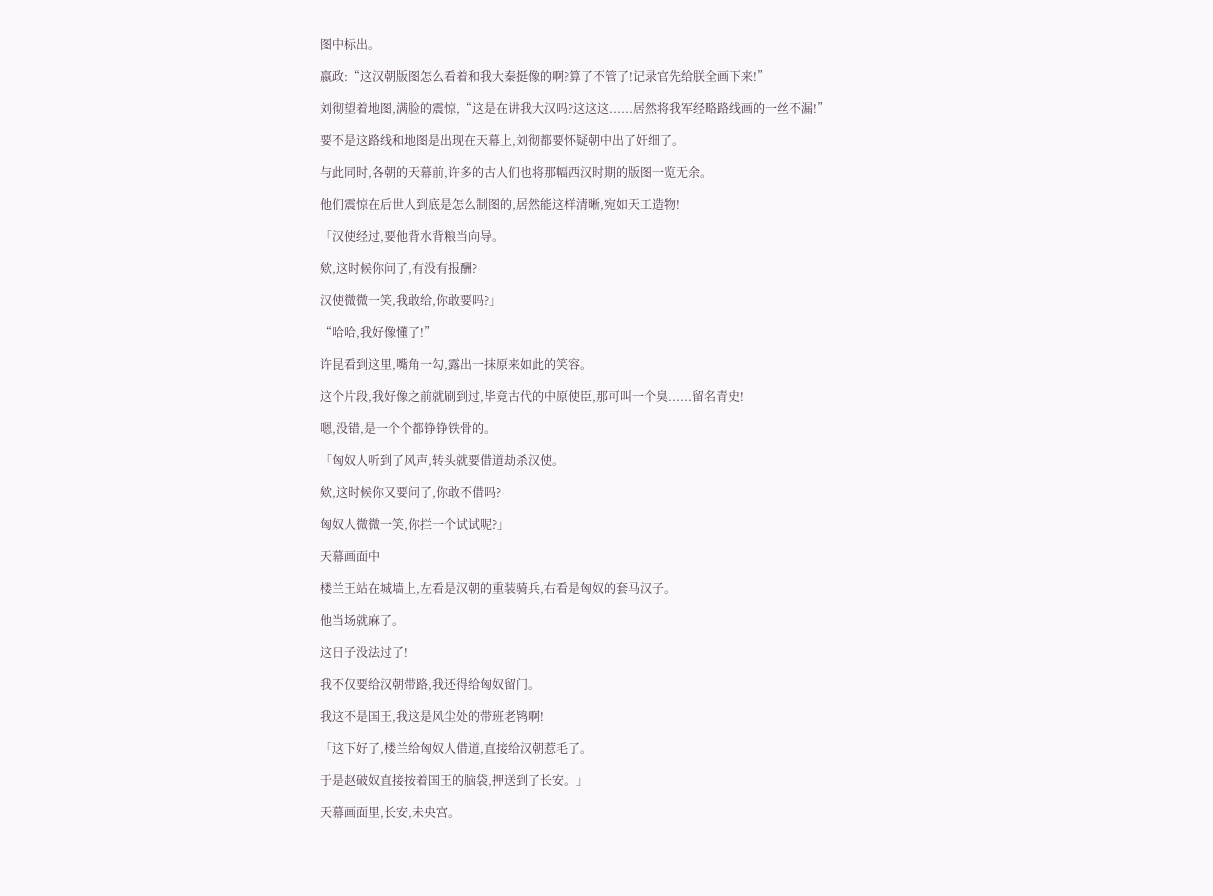图中标出。

嬴政:“这汉朝版图怎么看着和我大秦挺像的啊?算了不管了!记录官先给朕全画下来!”

刘彻望着地图,满脸的震惊,“这是在讲我大汉吗?这这这......居然将我军经略路线画的一丝不漏!”

要不是这路线和地图是出现在天幕上,刘彻都要怀疑朝中出了奸细了。

与此同时,各朝的天幕前,许多的古人们也将那幅西汉时期的版图一览无余。

他们震惊在后世人到底是怎么制图的,居然能这样清晰,宛如天工造物!

「汉使经过,要他背水背粮当向导。

欸,这时候你问了,有没有报酬?

汉使微微一笑,我敢给,你敢要吗?」

“哈哈,我好像懂了!”

许昆看到这里,嘴角一勾,露出一抹原来如此的笑容。

这个片段,我好像之前就刷到过,毕竟古代的中原使臣,那可叫一个臭......留名青史!

嗯,没错,是一个个都铮铮铁骨的。

「匈奴人听到了风声,转头就要借道劫杀汉使。

欸,这时候你又要问了,你敢不借吗?

匈奴人微微一笑,你拦一个试试呢?」

天幕画面中

楼兰王站在城墙上,左看是汉朝的重装骑兵,右看是匈奴的套马汉子。

他当场就麻了。

这日子没法过了!

我不仅要给汉朝带路,我还得给匈奴留门。

我这不是国王,我这是风尘处的带班老鸨啊!

「这下好了,楼兰给匈奴人借道,直接给汉朝惹毛了。

于是赵破奴直接按着国王的脑袋,押送到了长安。」

天幕画面里,长安,未央宫。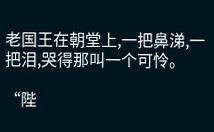老国王在朝堂上,一把鼻涕,一把泪,哭得那叫一个可怜。

“陛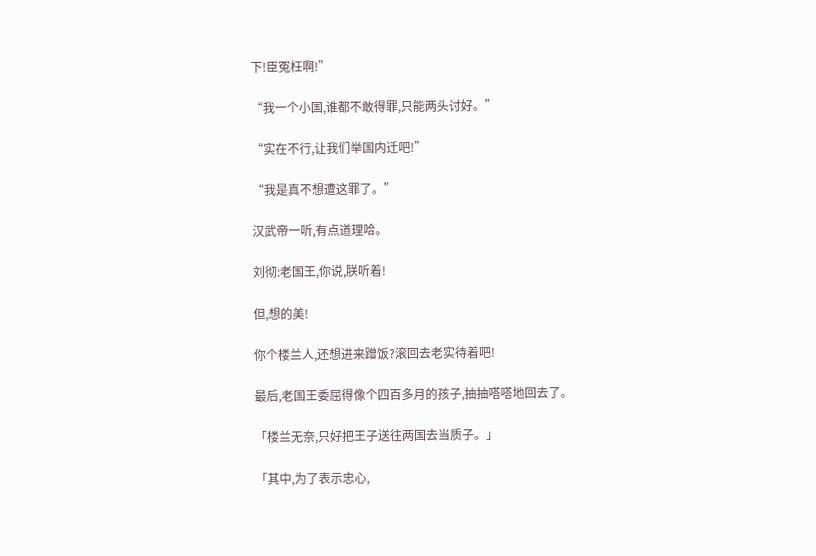下!臣冤枉啊!”

“我一个小国,谁都不敢得罪,只能两头讨好。”

“实在不行,让我们举国内迁吧!”

“我是真不想遭这罪了。”

汉武帝一听,有点道理哈。

刘彻:老国王,你说,朕听着!

但,想的美!

你个楼兰人,还想进来蹭饭?滚回去老实待着吧!

最后,老国王委屈得像个四百多月的孩子,抽抽嗒嗒地回去了。

「楼兰无奈,只好把王子送往两国去当质子。」

「其中,为了表示忠心,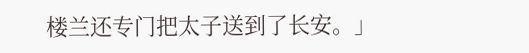楼兰还专门把太子送到了长安。」